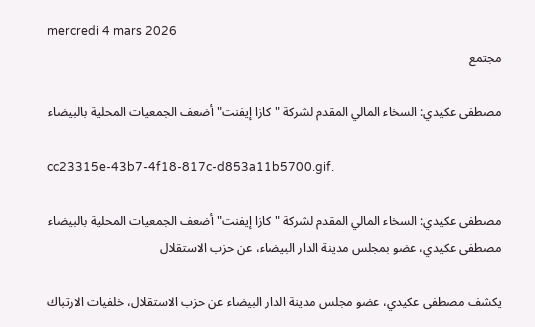mercredi 4 mars 2026
مجتمع

مصطفى عكيدي: السخاء المالي المقدم لشركة "كازا إيفنت" أضعف الجمعيات المحلية بالبيضاء

cc23315e-43b7-4f18-817c-d853a11b5700.gif.

مصطفى عكيدي: السخاء المالي المقدم لشركة "كازا إيفنت" أضعف الجمعيات المحلية بالبيضاء مصطفى عكيدي، عضو بمجلس مدينة الدار البيضاء، عن حزب الاستقلال

يكشف مصطفى عكيدي، عضو مجلس مدينة الدار البيضاء عن حزب الاستقلال، خلفيات الارتباك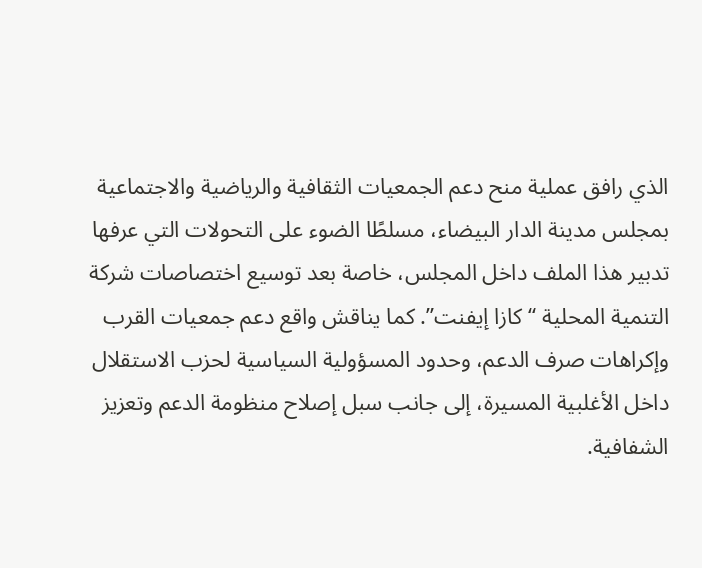الذي رافق عملية منح دعم الجمعيات الثقافية والرياضية والاجتماعية بمجلس مدينة الدار البيضاء، مسلطًا الضوء على التحولات التي عرفها تدبير هذا الملف داخل المجلس، خاصة بعد توسيع اختصاصات شركة التنمية المحلية “كازا إيفنت”. كما يناقش واقع دعم جمعيات القرب وإكراهات صرف الدعم، وحدود المسؤولية السياسية لحزب الاستقلال داخل الأغلبية المسيرة، إلى جانب سبل إصلاح منظومة الدعم وتعزيز الشفافية.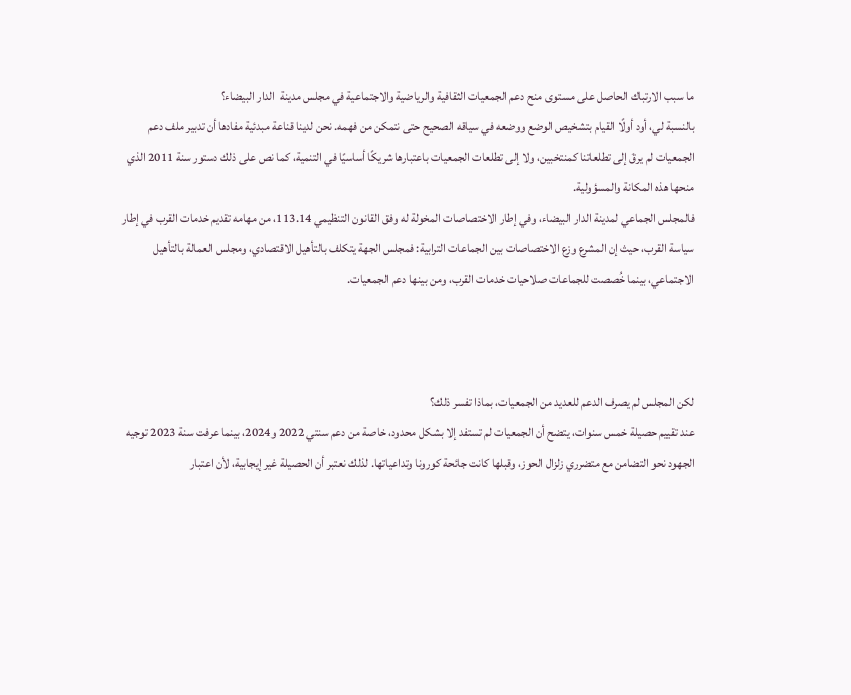ما سبب الارتباك الحاصل على مستوى منح دعم الجمعيات الثقافية والرياضية والاجتماعية في مجلس مدينة  الدار البيضاء؟
بالنسبة لي، أود أولًا القيام بتشخيص الوضع ووضعه في سياقه الصحيح حتى نتمكن من فهمه. نحن لدينا قناعة مبدئية مفادها أن تدبير ملف دعم الجمعيات لم يرقَ إلى تطلعاتنا كمنتخبين، ولا إلى تطلعات الجمعيات باعتبارها شريكًا أساسيًا في التنمية، كما نص على ذلك دستور سنة 2011 الذي منحها هذه المكانة والمسؤولية.
فالمجلس الجماعي لمدينة الدار البيضاء، وفي إطار الاختصاصات المخولة له وفق القانون التنظيمي 113.14، من مهامه تقديم خدمات القرب في إطار سياسة القرب، حيث إن المشرع وزع الاختصاصات بين الجماعات الترابية: فمجلس الجهة يتكلف بالتأهيل الاقتصادي، ومجلس العمالة بالتأهيل الاجتماعي، بينما خُصصت للجماعات صلاحيات خدمات القرب، ومن بينها دعم الجمعيات.



لكن المجلس لم يصرف الدعم للعديد من الجمعيات، بماذا تفسر ذلك؟
عند تقييم حصيلة خمس سنوات، يتضح أن الجمعيات لم تستفد إلا بشكل محدود، خاصة من دعم سنتي 2022 و2024، بينما عرفت سنة 2023 توجيه الجهود نحو التضامن مع متضرري زلزال الحوز، وقبلها كانت جائحة كورونا وتداعياتها. لذلك نعتبر أن الحصيلة غير إيجابية، لأن اعتبار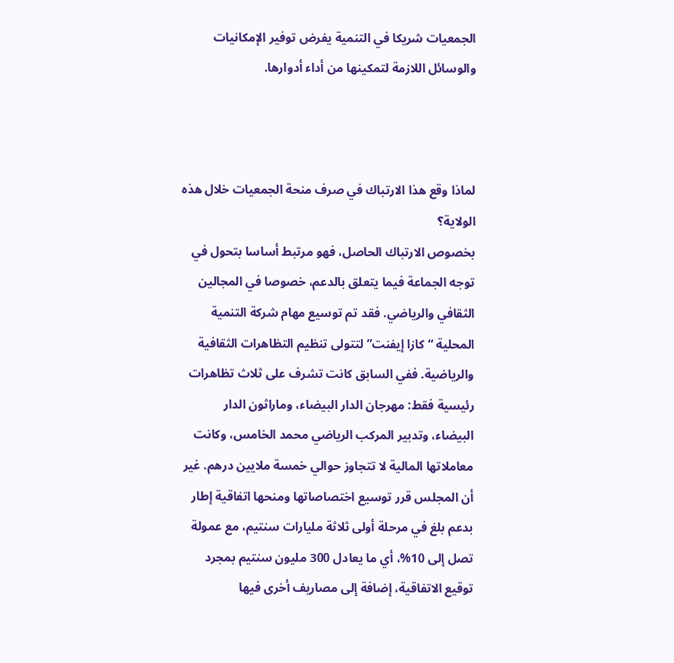الجمعيات شريكا في التنمية يفرض توفير الإمكانيات والوسائل اللازمة لتمكينها من أداء أدوارها.



لماذا وقع هذا الارتباك في صرف منحة الجمعيات خلال هذه الولاية؟
بخصوص الارتباك الحاصل، فهو مرتبط أساسا بتحول في توجه الجماعة فيما يتعلق بالدعم، خصوصا في المجالين الثقافي والرياضي. فقد تم توسيع مهام شركة التنمية المحلية “كازا إيفنت” لتتولى تنظيم التظاهرات الثقافية والرياضية. ففي السابق كانت تشرف على ثلاث تظاهرات رئيسية فقط: مهرجان الدار البيضاء، وماراثون الدار البيضاء، وتدبير المركب الرياضي محمد الخامس، وكانت معاملاتها المالية لا تتجاوز حوالي خمسة ملايين درهم. غير أن المجلس قرر توسيع اختصاصاتها ومنحها اتفاقية إطار بدعم بلغ في مرحلة أولى ثلاثة مليارات سنتيم، مع عمولة تصل إلى 10%، أي ما يعادل 300 مليون سنتيم بمجرد توقيع الاتفاقية، إضافة إلى مصاريف أخرى فيها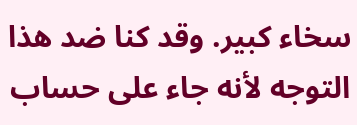سخاء كبير. وقد كنا ضد هذا التوجه لأنه جاء على حساب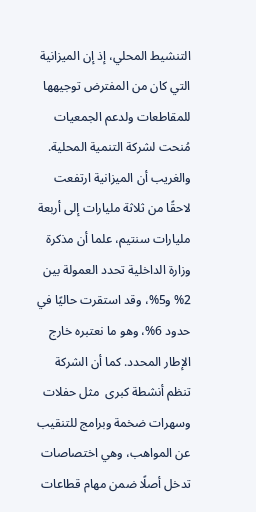التنشيط المحلي، إذ إن الميزانية التي كان من المفترض توجيهها للمقاطعات ولدعم الجمعيات مُنحت لشركة التنمية المحلية. والغريب أن الميزانية ارتفعت لاحقًا من ثلاثة مليارات إلى أربعة مليارات سنتيم، علما أن مذكرة وزارة الداخلية تحدد العمولة بين 2% و5%، وقد استقرت حاليًا في حدود 6%، وهو ما نعتبره خارج الإطار المحدد. كما أن الشركة تنظم أنشطة كبرى  مثل حفلات وسهرات ضخمة وبرامج للتنقيب عن المواهب، وهي اختصاصات تدخل أصلًا ضمن مهام قطاعات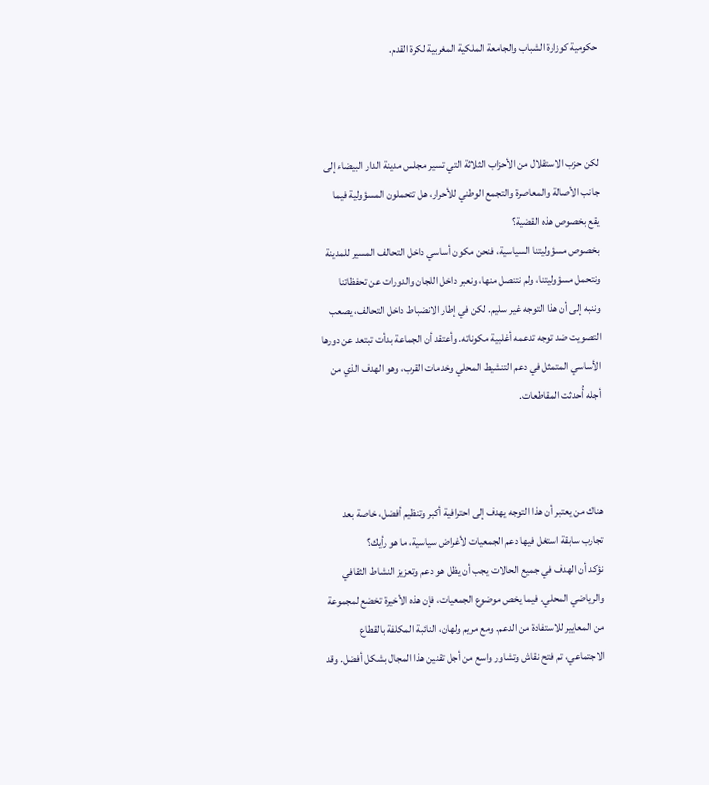حكومية كوزارة الشباب والجامعة الملكية المغربية لكرة القدم.



لكن حزب الاستقلال من الأحزاب الثلاثة التي تسير مجلس مدينة الدار البيضاء إلى جانب الأصالة والمعاصرة والتجمع الوطني للأحرار، هل تتحملون المسؤولية فيما يقع بخصوص هذه القضية؟
بخصوص مسؤوليتنا السياسية، فنحن مكون أساسي داخل التحالف المسير للمدينة ونتحمل مسؤوليتنا، ولم نتنصل منها، ونعبر داخل اللجان والدورات عن تحفظاتنا وننبه إلى أن هذا التوجه غير سليم. لكن في إطار الانضباط داخل التحالف، يصعب التصويت ضد توجه تدعمه أغلبية مكوناته. وأعتقد أن الجماعة بدأت تبتعد عن دورها الأساسي المتمثل في دعم التنشيط المحلي وخدمات القرب، وهو الهدف الذي من أجله أُحدثت المقاطعات.



هناك من يعتبر أن هذا التوجه يهدف إلى احترافية أكبر وتنظيم أفضل، خاصة بعد تجارب سابقة استغل فيها دعم الجمعيات لأغراض سياسية، ما هو رأيك؟
نؤكد أن الهدف في جميع الحالات يجب أن يظل هو دعم وتعزيز النشاط الثقافي والرياضي المحلي. فيما يخص موضوع الجمعيات، فإن هذه الأخيرة تخضع لمجموعة من المعايير للاستفادة من الدعم. ومع مريم ولهان، النائبة المكلفة بالقطاع الاجتماعي، تم فتح نقاش وتشاور واسع من أجل تقنين هذا المجال بشكل أفضل. وقد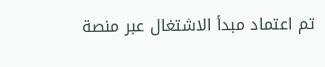تم اعتماد مبدأ الاشتغال عبر منصة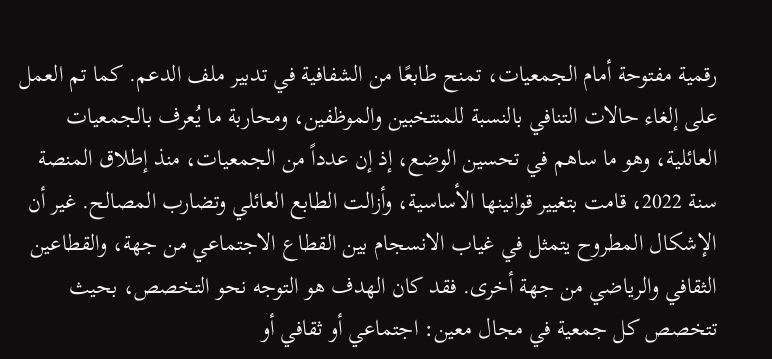رقمية مفتوحة أمام الجمعيات، تمنح طابعًا من الشفافية في تدبير ملف الدعم. كما تم العمل على إلغاء حالات التنافي بالنسبة للمنتخبين والموظفين، ومحاربة ما يُعرف بالجمعيات العائلية، وهو ما ساهم في تحسين الوضع، إذ إن عدداً من الجمعيات، منذ إطلاق المنصة سنة 2022، قامت بتغيير قوانينها الأساسية، وأزالت الطابع العائلي وتضارب المصالح. غير أن الإشكال المطروح يتمثل في غياب الانسجام بين القطاع الاجتماعي من جهة، والقطاعين الثقافي والرياضي من جهة أخرى. فقد كان الهدف هو التوجه نحو التخصص، بحيث تتخصص كل جمعية في مجال معين: اجتماعي أو ثقافي أو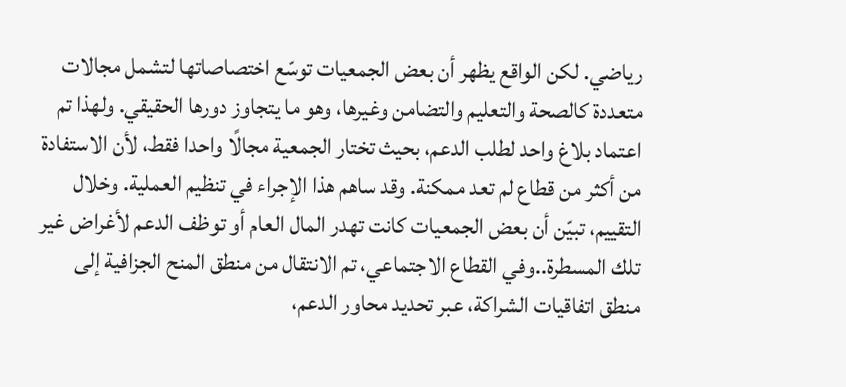رياضي. لكن الواقع يظهر أن بعض الجمعيات توسّع اختصاصاتها لتشمل مجالات متعددة كالصحة والتعليم والتضامن وغيرها، وهو ما يتجاوز دورها الحقيقي. ولهذا تم اعتماد بلاغ واحد لطلب الدعم، بحيث تختار الجمعية مجالًا واحدا فقط، لأن الاستفادة من أكثر من قطاع لم تعد ممكنة. وقد ساهم هذا الإجراء في تنظيم العملية. وخلال التقييم، تبيّن أن بعض الجمعيات كانت تهدر المال العام أو توظف الدعم لأغراض غير تلك المسطرة..وفي القطاع الاجتماعي، تم الانتقال من منطق المنح الجزافية إلى منطق اتفاقيات الشراكة، عبر تحديد محاور الدعم،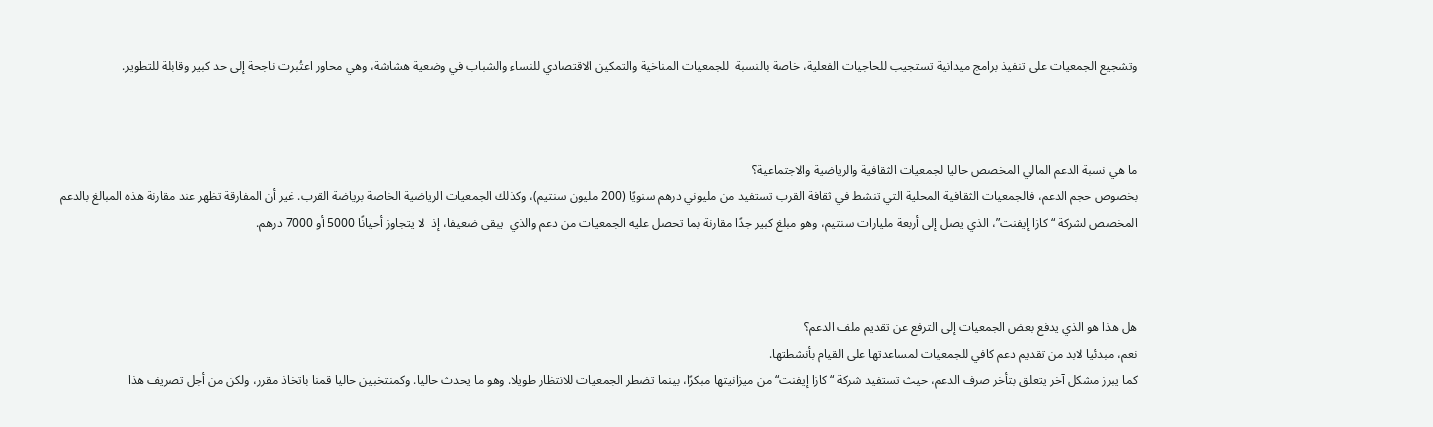وتشجيع الجمعيات على تنفيذ برامج ميدانية تستجيب للحاجيات الفعلية، خاصة بالنسبة  للجمعيات المناخية والتمكين الاقتصادي للنساء والشباب في وضعية هشاشة، وهي محاور اعتُبرت ناجحة إلى حد كبير وقابلة للتطوير.



ما هي نسبة الدعم المالي المخصص حاليا لجمعيات الثقافية والرياضية والاجتماعية؟
بخصوص حجم الدعم، فالجمعيات الثقافية المحلية التي تنشط في ثقافة القرب تستفيد من مليوني درهم سنويًا (200 مليون سنتيم)، وكذلك الجمعيات الرياضية الخاصة برياضة القرب. غير أن المفارقة تظهر عند مقارنة هذه المبالغ بالدعم المخصص لشركة “كازا إيفنت”، الذي يصل إلى أربعة مليارات سنتيم، وهو مبلغ كبير جدًا مقارنة بما تحصل عليه الجمعيات من دعم والذي  يبقى ضعيفا، إذ  لا يتجاوز أحيانًا 5000 أو 7000 درهم.



هل هذا هو الذي يدفع بعض الجمعيات إلى الترفع عن تقديم ملف الدعم؟
نعم، مبدئيا لابد من تقديم دعم كافي للجمعيات لمساعدتها على القيام بأنشطتها.
كما يبرز مشكل آخر يتعلق بتأخر صرف الدعم، حيث تستفيد شركة “كازا إيفنت“ من ميزانيتها مبكرًا، بينما تضطر الجمعيات للانتظار طويلا. وهو ما يحدث حاليا. وكمنتخبين حاليا قمنا باتخاذ مقرر، ولكن من أجل تصريف هذا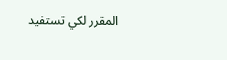المقرر لكي تستفيد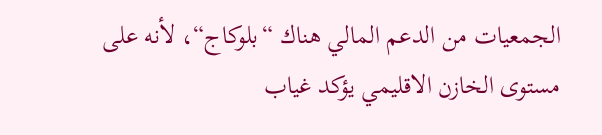الجمعيات من الدعم المالي هناك “بلوكاج“، لأنه على مستوى الخازن الاقليمي يؤكد غياب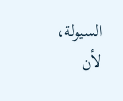السيولة، لأن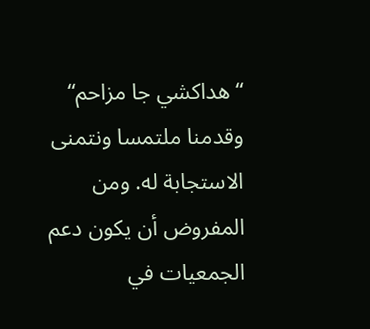“هداكشي جا مزاحم“ وقدمنا ملتمسا ونتمنى الاستجابة له. ومن المفروض أن يكون دعم الجمعيات في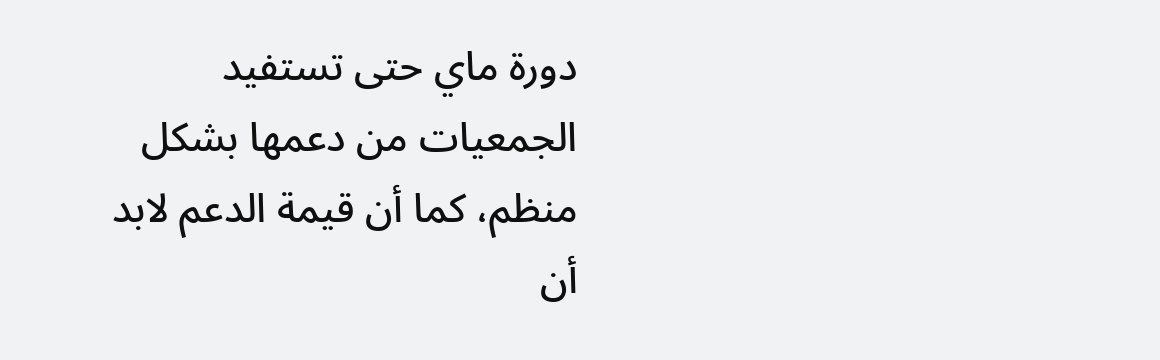دورة ماي حتى تستفيد الجمعيات من دعمها بشكل منظم، كما أن قيمة الدعم لابد أن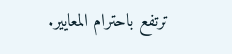ترتفع باحترام المعايير.